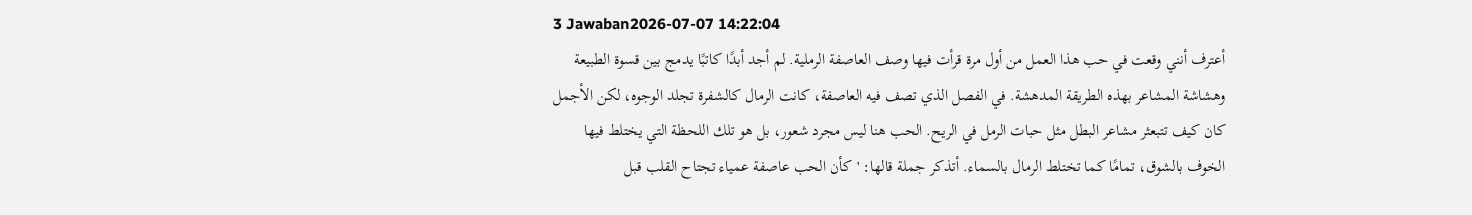3 Jawaban2026-07-07 14:22:04
أعترف أنني وقعت في حب هذا العمل من أول مرة قرأت فيها وصف العاصفة الرملية. لم أجد أبدًا كاتبًا يدمج بين قسوة الطبيعة وهشاشة المشاعر بهذه الطريقة المدهشة. في الفصل الذي تصف فيه العاصفة، كانت الرمال كالشفرة تجلد الوجوه، لكن الأجمل كان كيف تتبعثر مشاعر البطل مثل حبات الرمل في الريح. الحب هنا ليس مجرد شعور، بل هو تلك اللحظة التي يختلط فيها الخوف بالشوق، تمامًا كما تختلط الرمال بالسماء. أتذكر جملة قالها: 'كأن الحب عاصفة عمياء تجتاح القلب قبل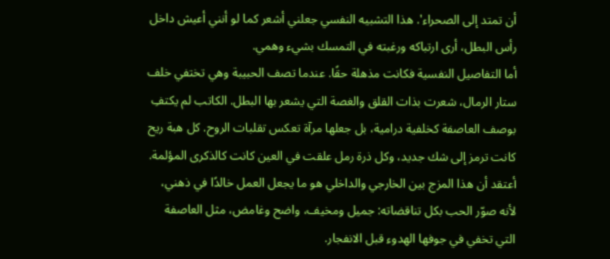أن تمتد إلى الصحراء'. هذا التشبيه النفسي جعلني أشعر كما لو أنني أعيش داخل رأس البطل، أرى ارتباكه ورغبته في التمسك بشيء وهمي.
أما التفاصيل النفسية فكانت مذهلة حقًا. عندما تصف الحبيبة وهي تختفي خلف ستار الرمال، شعرت بذات القلق والغصة التي يشعر بها البطل. الكاتب لم يكتفِ بوصف العاصفة كخلفية درامية، بل جعلها مرآة تعكس تقلبات الروح. كل هبة ريح كانت ترمز إلى شك جديد، وكل ذرة رمل علقت في العين كانت كالذكرى المؤلمة. أعتقد أن هذا المزج بين الخارجي والداخلي هو ما يجعل العمل خالدًا في ذهني، لأنه صوّر الحب بكل تناقضاته: جميل ومخيف، واضح وغامض، مثل العاصفة التي تخفي في جوفها الهدوء قبل الانفجار.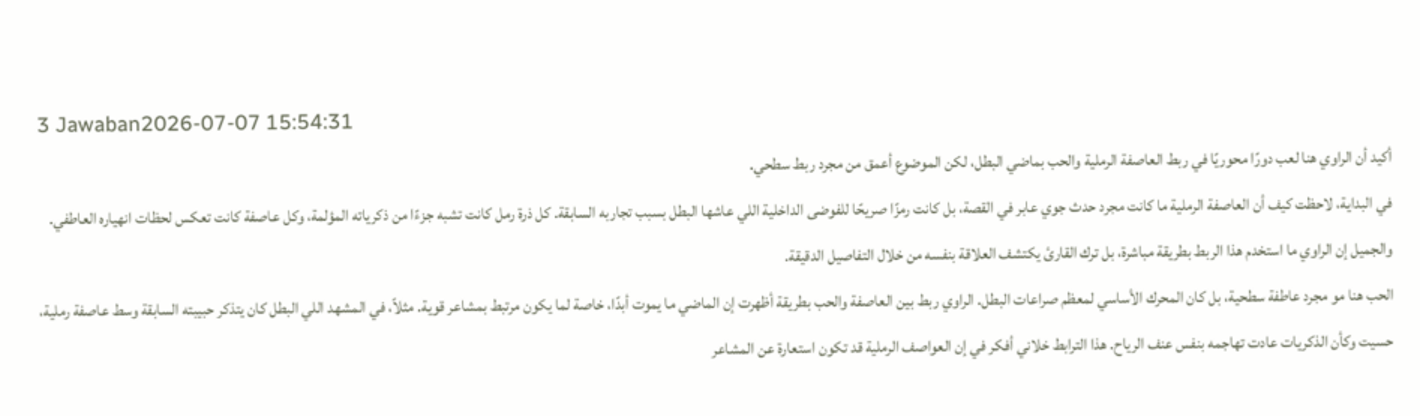3 Jawaban2026-07-07 15:54:31
أكيد أن الراوي هنا لعب دورًا محوريًا في ربط العاصفة الرملية والحب بماضي البطل، لكن الموضوع أعمق من مجرد ربط سطحي.
في البداية، لاحظت كيف أن العاصفة الرملية ما كانت مجرد حدث جوي عابر في القصة، بل كانت رمزًا صريحًا للفوضى الداخلية اللي عاشها البطل بسبب تجاربه السابقة. كل ذرة رمل كانت تشبه جزءًا من ذكرياته المؤلمة، وكل عاصفة كانت تعكس لحظات انهياره العاطفي. والجميل إن الراوي ما استخدم هذا الربط بطريقة مباشرة، بل ترك القارئ يكتشف العلاقة بنفسه من خلال التفاصيل الدقيقة.
الحب هنا مو مجرد عاطفة سطحية، بل كان المحرك الأساسي لمعظم صراعات البطل. الراوي ربط بين العاصفة والحب بطريقة أظهرت إن الماضي ما يموت أبدًا، خاصة لما يكون مرتبط بمشاعر قوية. مثلاً، في المشهد اللي البطل كان يتذكر حبيبته السابقة وسط عاصفة رملية، حسيت وكأن الذكريات عادت تهاجمه بنفس عنف الرياح. هذا الترابط خلاني أفكر في إن العواصف الرملية قد تكون استعارة عن المشاعر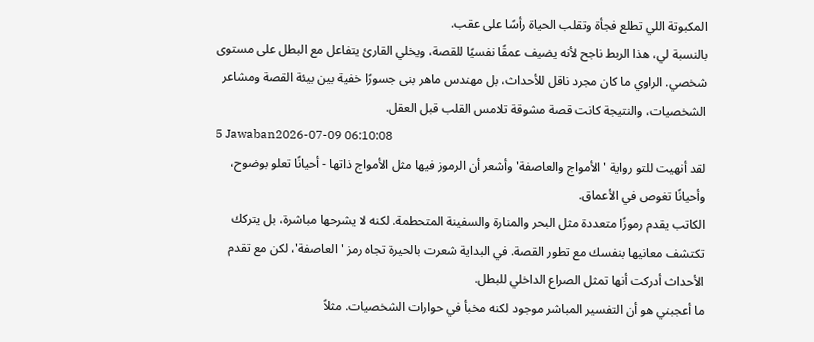المكبوتة اللي تطلع فجأة وتقلب الحياة رأسًا على عقب.
بالنسبة لي، هذا الربط ناجح لأنه يضيف عمقًا نفسيًا للقصة، ويخلي القارئ يتفاعل مع البطل على مستوى شخصي. الراوي ما كان مجرد ناقل للأحداث، بل مهندس ماهر بنى جسورًا خفية بين بيئة القصة ومشاعر الشخصيات، والنتيجة كانت قصة مشوقة تلامس القلب قبل العقل.
5 Jawaban2026-07-09 06:10:08
لقد أنهيت للتو رواية 'الأمواج والعاصفة' وأشعر أن الرموز فيها مثل الأمواج ذاتها - أحيانًا تعلو بوضوح، وأحيانًا تغوص في الأعماق.
الكاتب يقدم رموزًا متعددة مثل البحر والمنارة والسفينة المتحطمة. لكنه لا يشرحها مباشرة، بل يتركك تكتشف معانيها بنفسك مع تطور القصة. في البداية شعرت بالحيرة تجاه رمز 'العاصفة'، لكن مع تقدم الأحداث أدركت أنها تمثل الصراع الداخلي للبطل.
ما أعجبني هو أن التفسير المباشر موجود لكنه مخبأ في حوارات الشخصيات. مثلاً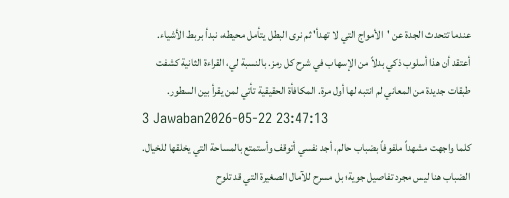عندما تتحدث الجدة عن 'الأمواج التي لا تهدأ' ثم نرى البطل يتأمل محيطه، نبدأ بربط الأشياء. أعتقد أن هذا أسلوب ذكي بدلاً من الإسهاب في شرح كل رمز. بالنسبة لي، القراءة الثانية كشفت طبقات جديدة من المعاني لم انتبه لها أول مرة. المكافأة الحقيقية تأتي لمن يقرأ بين السطور.
3 Jawaban2026-05-22 23:47:13
كلما واجهت مشهداً ملفوفاً بضباب حالم، أجد نفسي أتوقف وأستمتع بالمساحة التي يخلقها للخيال. الضباب هنا ليس مجرد تفاصيل جوية؛ بل مسرح للآمال الصغيرة التي قد تلوح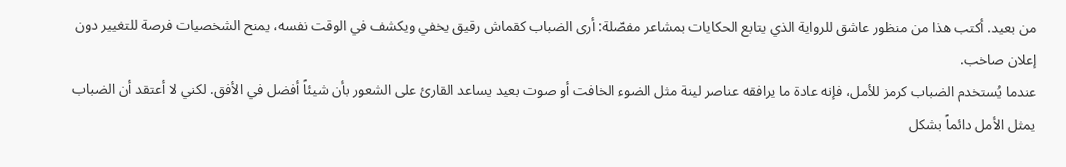من بعيد. أكتب هذا من منظور عاشق للرواية الذي يتابع الحكايات بمشاعر مفصّلة: أرى الضباب كقماش رقيق يخفي ويكشف في الوقت نفسه، يمنح الشخصيات فرصة للتغيير دون إعلان صاخب.
عندما يُستخدم الضباب كرمز للأمل، فإنه عادة ما يرافقه عناصر لينة مثل الضوء الخافت أو صوت بعيد يساعد القارئ على الشعور بأن شيئاً أفضل في الأفق. لكني لا أعتقد أن الضباب يمثل الأمل دائماً بشكل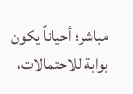مباشر؛ أحياناً يكون بوابة للاحتمالات،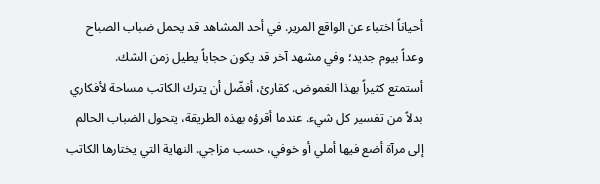أحياناً اختباء عن الواقع المرير. في أحد المشاهد قد يحمل ضباب الصباح وعداً بيوم جديد؛ وفي مشهد آخر قد يكون حجاباً يطيل زمن الشك.
أستمتع كثيراً بهذا الغموض. كقارئ، أفضّل أن يترك الكاتب مساحة لأفكاري بدلاً من تفسير كل شيء. عندما أقرؤه بهذه الطريقة، يتحول الضباب الحالم إلى مرآة أضع فيها أملي أو خوفي، حسب مزاجي. النهاية التي يختارها الكاتب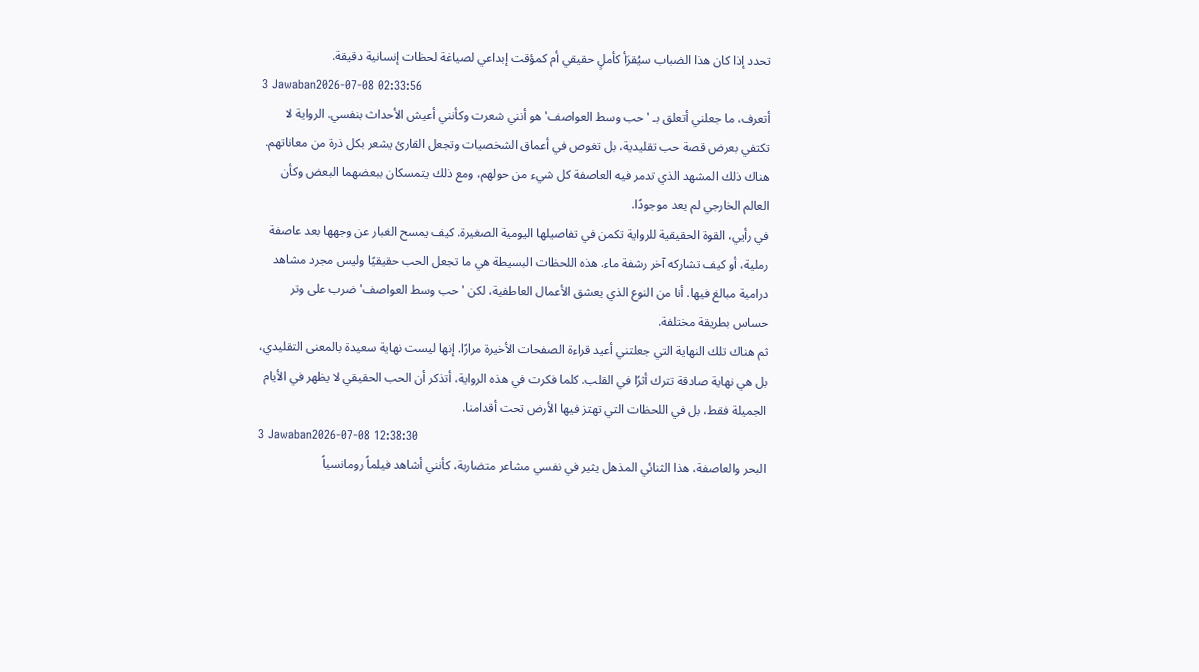تحدد إذا كان هذا الضباب سيُقرَأ كأملٍ حقيقي أم كمؤقت إبداعي لصياغة لحظات إنسانية دقيقة.
3 Jawaban2026-07-08 02:33:56
أتعرف، ما جعلني أتعلق بـ 'حب وسط العواصف' هو أنني شعرت وكأنني أعيش الأحداث بنفسي. الرواية لا تكتفي بعرض قصة حب تقليدية، بل تغوص في أعماق الشخصيات وتجعل القارئ يشعر بكل ذرة من معاناتهم. هناك ذلك المشهد الذي تدمر فيه العاصفة كل شيء من حولهم، ومع ذلك يتمسكان ببعضهما البعض وكأن العالم الخارجي لم يعد موجودًا.
في رأيي، القوة الحقيقية للرواية تكمن في تفاصيلها اليومية الصغيرة. كيف يمسح الغبار عن وجهها بعد عاصفة رملية، أو كيف تشاركه آخر رشفة ماء. هذه اللحظات البسيطة هي ما تجعل الحب حقيقيًا وليس مجرد مشاهد درامية مبالغ فيها. أنا من النوع الذي يعشق الأعمال العاطفية، لكن 'حب وسط العواصف' ضرب على وتر حساس بطريقة مختلفة.
ثم هناك تلك النهاية التي جعلتني أعيد قراءة الصفحات الأخيرة مرارًا. إنها ليست نهاية سعيدة بالمعنى التقليدي، بل هي نهاية صادقة تترك أثرًا في القلب. كلما فكرت في هذه الرواية، أتذكر أن الحب الحقيقي لا يظهر في الأيام الجميلة فقط، بل في اللحظات التي تهتز فيها الأرض تحت أقدامنا.
3 Jawaban2026-07-08 12:38:30
البحر والعاصفة، هذا الثنائي المذهل يثير في نفسي مشاعر متضاربة، كأنني أشاهد فيلماً رومانسياً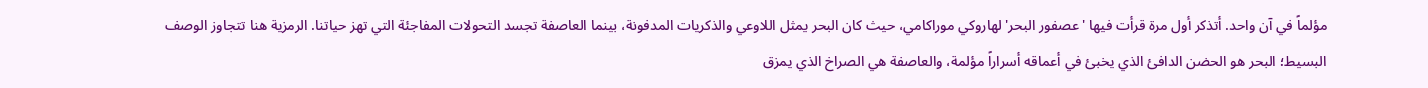مؤلماً في آن واحد. أتذكر أول مرة قرأت فيها 'عصفور البحر' لهاروكي موراكامي، حيث كان البحر يمثل اللاوعي والذكريات المدفونة، بينما العاصفة تجسد التحولات المفاجئة التي تهز حياتنا. الرمزية هنا تتجاوز الوصف البسيط؛ البحر هو الحضن الدافئ الذي يخبئ في أعماقه أسراراً مؤلمة، والعاصفة هي الصراخ الذي يمزق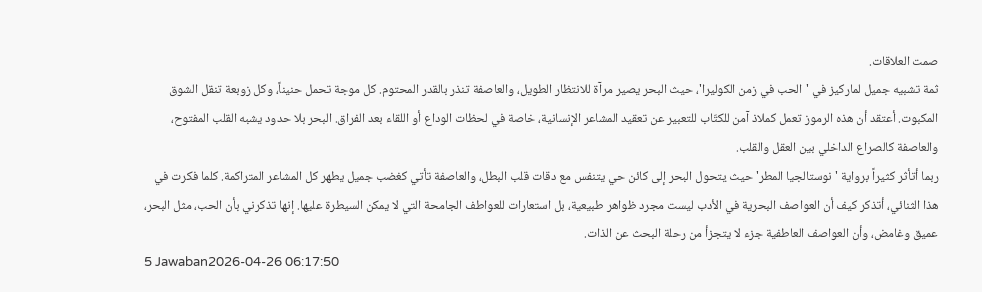صمت العلاقات.
ثمة تشبيه جميل لماركيز في 'الحب في زمن الكوليرا'، حيث البحر يصير مرآة للانتظار الطويل، والعاصفة تنذر بالقدر المحتوم. كل موجة تحمل حنيناً، وكل زوبعة تنقل الشوق المكبوت. أعتقد أن هذه الرموز تعمل كملاذ آمن للكتّاب للتعبير عن تعقيد المشاعر الإنسانية، خاصة في لحظات الوداع أو اللقاء بعد الفراق. البحر بلا حدود يشبه القلب المفتوح، والعاصفة كالصراع الداخلي بين العقل والقلب.
ربما أتأثر كثيراً برواية 'نوستالجيا المطر' حيث يتحول البحر إلى كائن حي يتنفس مع دقات قلب البطل، والعاصفة تأتي كغضب جميل يطهر كل المشاعر المتراكمة. كلما فكرت في هذا الثنائي، أتذكر كيف أن العواصف البحرية في الأدب ليست مجرد ظواهر طبيعية، بل استعارات للعواطف الجامحة التي لا يمكن السيطرة عليها. إنها تذكرني بأن الحب، مثل البحر، عميق وغامض، وأن العواصف العاطفية جزء لا يتجزأ من رحلة البحث عن الذات.
5 Jawaban2026-04-26 06:17:50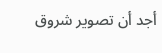أجد أن تصوير شروق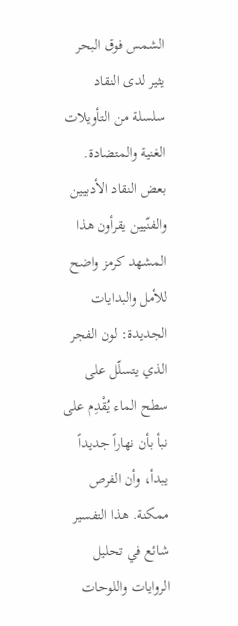الشمس فوق البحر يثير لدى النقاد سلسلة من التأويلات الغنية والمتضادة.
بعض النقاد الأدبيين والفنّيين يقرأون هذا المشهد كرمز واضح للأمل والبدايات الجديدة: لون الفجر الذي يتسلّل على سطح الماء يُقْدِم على نبأ بأن نهاراً جديداً يبدأ، وأن الفرص ممكنة. هذا التفسير شائع في تحليل الروايات واللوحات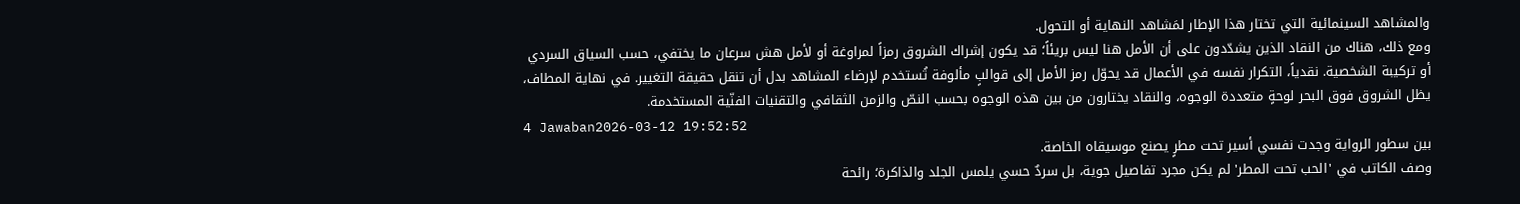والمشاهد السينمائية التي تختار هذا الإطار لمَشاهد النهاية أو التحول.
ومع ذلك، هناك من النقاد الذين يشدّدون على أن الأمل هنا ليس بريئاً؛ قد يكون إشراك الشروق رمزاً لمراوغة أو لأمل هش سرعان ما يختفي، حسب السياق السردي أو تركيبة الشخصية. نقدياً، التكرار نفسه في الأعمال قد يحوّل رمز الأمل إلى قوالبٍ مألوفة تُستخدم لإرضاء المشاهد بدل أن تنقل حقيقة التغيير. في نهاية المطاف، يظل الشروق فوق البحر لوحةٍ متعددة الوجوه، والنقاد يختارون من بين هذه الوجوه بحسب النصّ والزمن الثقافي والتقنيات الفنّية المستخدمة.
4 Jawaban2026-03-12 19:52:52
بين سطور الرواية وجدت نفسي أسير تحت مطرٍ يصنع موسيقاه الخاصة.
وصف الكاتب في 'الحب تحت المطر' لم يكن مجرد تفاصيل جوية، بل سردٌ حسي يلمس الجلد والذاكرة؛ رائحة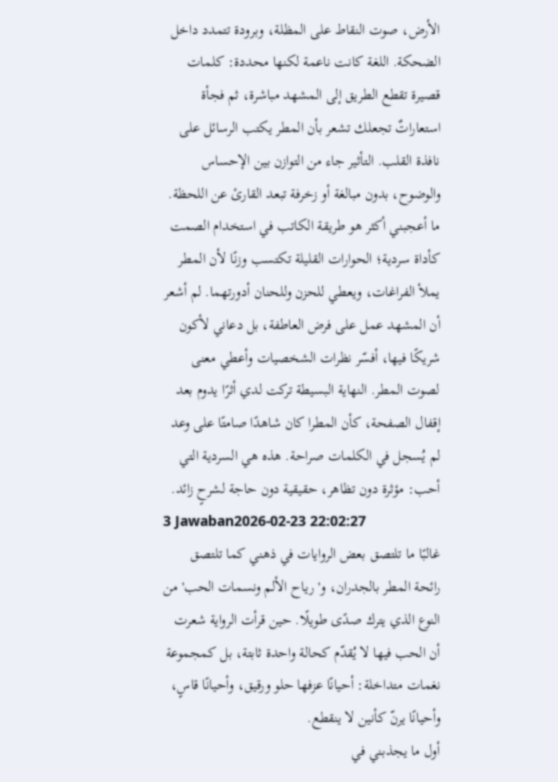الأرض، صوت النقاط على المظلة، وبرودة تتمدد داخل الضحكة. اللغة كانت ناعمة لكنها محددة: كلمات قصيرة تقطع الطريق إلى المشهد مباشرة، ثم فجأة استعاراتٌ تجعلك تشعر بأن المطر يكتب الرسائل على نافذة القلب. التأثير جاء من التوازن بين الإحساس والوضوح، بدون مبالغة أو زخرفة تبعد القارئ عن اللحظة.
ما أعجبني أكثر هو طريقة الكاتب في استخدام الصمت كأداة سردية؛ الحوارات القليلة تكتسب وزنًا لأن المطر يملأ الفراغات، ويعطي للحزن وللحنان أدورتهما. لم أشعر أن المشهد عمل على فرض العاطفة، بل دعاني لأكون شريكًا فيها، أفسّر نظرات الشخصيات وأعطي معنى لصوت المطر. النهاية البسيطة تركت لدي أثرًا يدوم بعد إقفال الصفحة، كأن المطرا كان شاهدًا صامتًا على وعد لم يُسجل في الكلمات صراحة. هذه هي السردية التي أحب: مؤثرة دون تظاهر، حقيقية دون حاجة لشرحٍ زائد.
3 Jawaban2026-02-23 22:02:27
غالبًا ما تلتصق بعض الروايات في ذهني كما تلتصق رائحة المطر بالجدران، و'رياح الألم ونسمات الحب' من النوع الذي يترك صدًى طويلًا. حين قرأت الرواية شعرت أن الحب فيها لا يُقدّم كحالة واحدة ثابتة، بل كمجموعة نغمات متداخلة: أحيانًا عزفها حلو ورقيق، وأحيانًا قاسٍ، وأحيانًا يرنّ كأنين لا ينقطع.
أول ما يجذبني في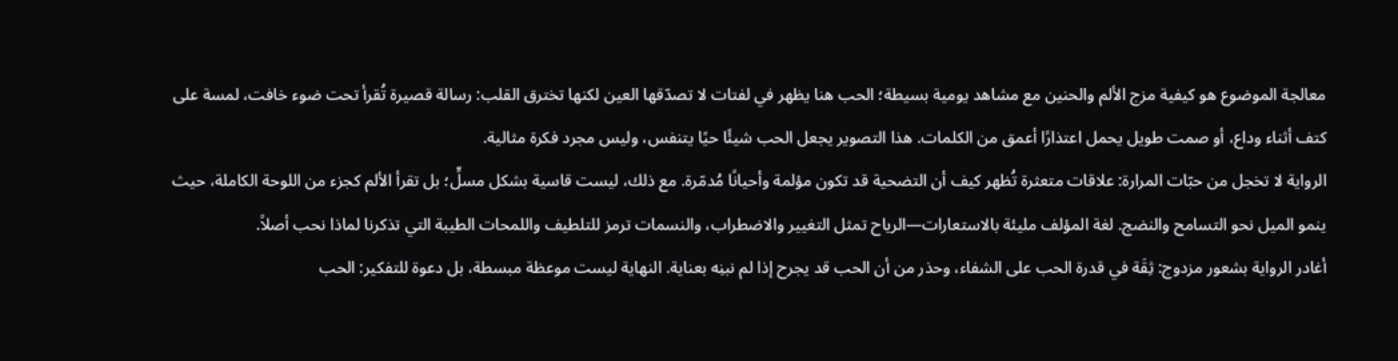معالجة الموضوع هو كيفية مزج الألم والحنين مع مشاهد يومية بسيطة؛ الحب هنا يظهر في لفتات لا تصدّقها العين لكنها تخترق القلب: رسالة قصيرة تُقرأ تحت ضوء خافت، لمسة على كتف أثناء وداع، أو صمت طويل يحمل اعتذارًا أعمق من الكلمات. هذا التصوير يجعل الحب شيئًا حيًا يتنفس، وليس مجرد فكرة مثالية.
الرواية لا تخجل من حبّات المرارة: علاقات متعثرة تُظهر كيف أن التضحية قد تكون مؤلمة وأحيانًا مُدمّرة. مع ذلك، ليست قاسية بشكل مسلٍّ؛ بل تقرأ الألم كجزء من اللوحة الكاملة، حيث ينمو الميل نحو التسامح والنضج. لغة المؤلف مليئة بالاستعارات—الرياح تمثل التغيير والاضطراب، والنسمات ترمز للتلطيف واللمحات الطيبة التي تذكرنا لماذا نحب أصلاً.
أغادر الرواية بشعور مزدوج: ثِقَة في قدرة الحب على الشفاء، وحذر من أن الحب قد يجرح إذا لم نبنِه بعناية. النهاية ليست موعظة مبسطة، بل دعوة للتفكير: الحب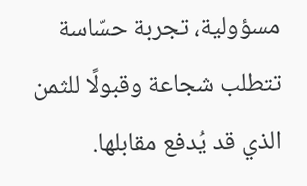مسؤولية، تجربة حسّاسة تتطلب شجاعة وقبولًا للثمن الذي قد يُدفع مقابلها.